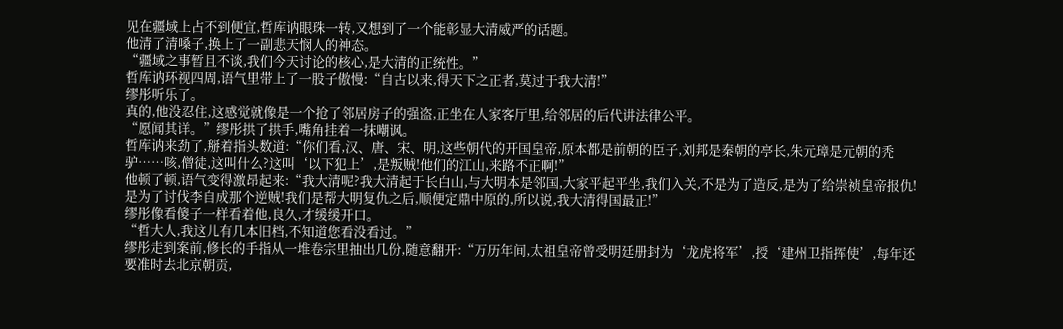见在疆域上占不到便宜,哲库讷眼珠一转,又想到了一个能彰显大清威严的话题。
他清了清嗓子,换上了一副悲天悯人的神态。
“疆域之事暂且不谈,我们今天讨论的核心,是大清的正统性。”
哲库讷环视四周,语气里带上了一股子傲慢:“自古以来,得天下之正者,莫过于我大清!”
缪彤听乐了。
真的,他没忍住,这感觉就像是一个抢了邻居房子的强盗,正坐在人家客厅里,给邻居的后代讲法律公平。
“愿闻其详。”缪彤拱了拱手,嘴角挂着一抹嘲讽。
哲库讷来劲了,掰着指头数道:“你们看,汉、唐、宋、明,这些朝代的开国皇帝,原本都是前朝的臣子,刘邦是秦朝的亭长,朱元璋是元朝的秃驴……咳,僧徒,这叫什么?这叫‘以下犯上’,是叛贼!他们的江山,来路不正啊!”
他顿了顿,语气变得激昂起来:“我大清呢?我大清起于长白山,与大明本是邻国,大家平起平坐,我们入关,不是为了造反,是为了给崇祯皇帝报仇!是为了讨伐李自成那个逆贼!我们是帮大明复仇之后,顺便定鼎中原的,所以说,我大清得国最正!”
缪彤像看傻子一样看着他,良久,才缓缓开口。
“哲大人,我这儿有几本旧档,不知道您看没看过。”
缪彤走到案前,修长的手指从一堆卷宗里抽出几份,随意翻开:“万历年间,太祖皇帝曾受明廷册封为‘龙虎将军’,授‘建州卫指挥使’,每年还要准时去北京朝贡,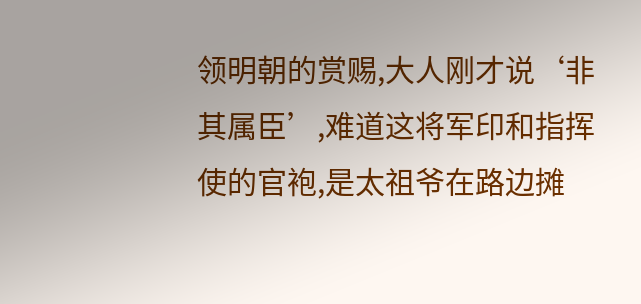领明朝的赏赐,大人刚才说‘非其属臣’,难道这将军印和指挥使的官袍,是太祖爷在路边摊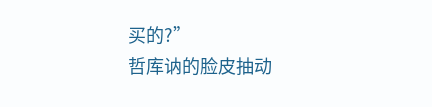买的?”
哲库讷的脸皮抽动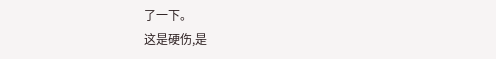了一下。
这是硬伤,是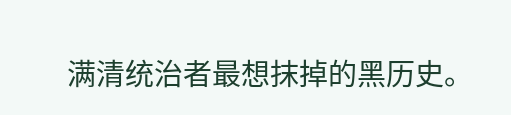满清统治者最想抹掉的黑历史。